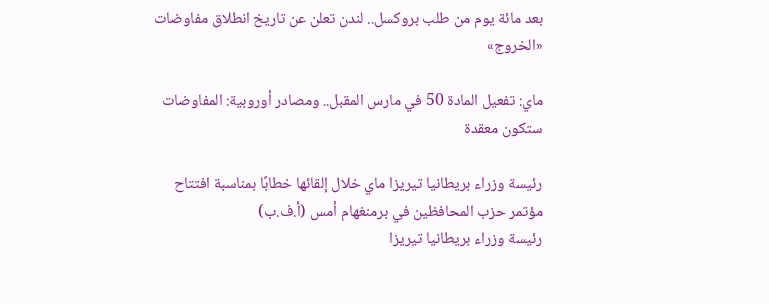بعد مائة يوم من طلب بروكسل.. لندن تعلن عن تاريخ انطلاق مفاوضات «الخروج»

ماي: تفعيل المادة 50 في مارس المقبل.. ومصادر أوروبية: المفاوضات ستكون معقدة

رئيسة وزراء بريطانيا تيريزا ماي خلال إلقائها خطابًا بمناسبة افتتاح مؤتمر حزب المحافظين في برمنغهام أمس (أ.ف.ب)
رئيسة وزراء بريطانيا تيريزا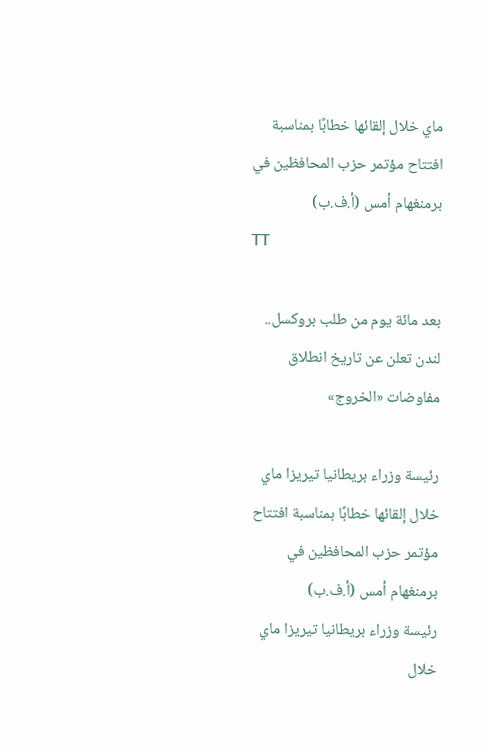ماي خلال إلقائها خطابًا بمناسبة افتتاح مؤتمر حزب المحافظين في برمنغهام أمس (أ.ف.ب)
TT

بعد مائة يوم من طلب بروكسل.. لندن تعلن عن تاريخ انطلاق مفاوضات «الخروج»

رئيسة وزراء بريطانيا تيريزا ماي خلال إلقائها خطابًا بمناسبة افتتاح مؤتمر حزب المحافظين في برمنغهام أمس (أ.ف.ب)
رئيسة وزراء بريطانيا تيريزا ماي خلال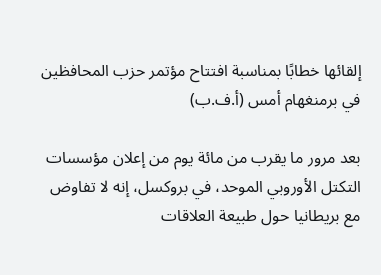إلقائها خطابًا بمناسبة افتتاح مؤتمر حزب المحافظين في برمنغهام أمس (أ.ف.ب)

بعد مرور ما يقرب من مائة يوم من إعلان مؤسسات التكتل الأوروبي الموحد، في بروكسل، إنه لا تفاوض مع بريطانيا حول طبيعة العلاقات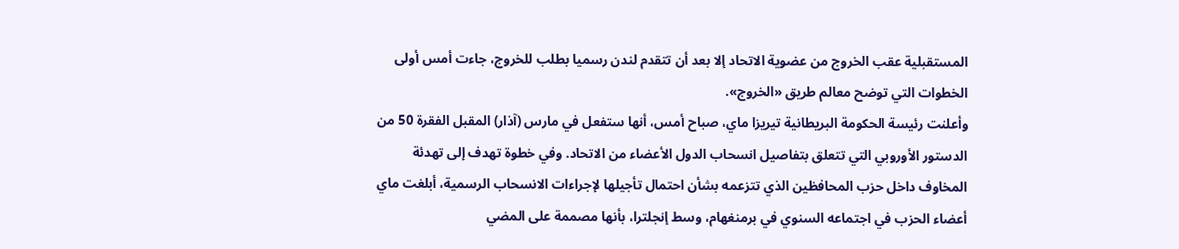المستقبلية عقب الخروج من عضوية الاتحاد إلا بعد أن تتقدم لندن رسميا بطلب للخروج، جاءت أمس أولى الخطوات التي توضح معالم طريق «الخروج».
وأعلنت رئيسة الحكومة البريطانية تيريزا ماي، صباح أمس، أنها ستفعل في مارس (آذار) المقبل الفقرة 50 من الدستور الأوروبي التي تتعلق بتفاصيل انسحاب الدول الأعضاء من الاتحاد. وفي خطوة تهدف إلى تهدئة المخاوف داخل حزب المحافظين الذي تتزعمه بشأن احتمال تأجيلها لإجراءات الانسحاب الرسمية، أبلغت ماي أعضاء الحزب في اجتماعه السنوي في برمنغهام، وسط إنجلترا، بأنها مصممة على المضي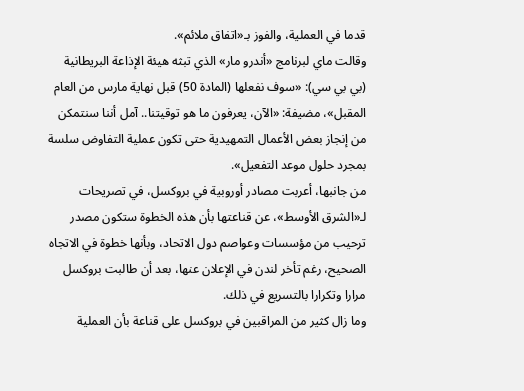قدما في العملية، والفوز بـ«اتفاق ملائم».
وقالت ماي لبرنامج «أندرو مار» الذي تبثه هيئة الإذاعة البريطانية (بي بي سي): «سوف نفعلها (المادة 50) قبل نهاية مارس من العام المقبل»، مضيفة: «الآن، يعرفون ما هو توقيتنا.. آمل أننا سنتمكن من إنجاز بعض الأعمال التمهيدية حتى تكون عملية التفاوض سلسة بمجرد حلول موعد التفعيل».
من جانبها، أعربت مصادر أوروبية في بروكسل، في تصريحات لـ«الشرق الأوسط»، عن قناعتها بأن هذه الخطوة ستكون مصدر ترحيب من مؤسسات وعواصم دول الاتحاد، وبأنها خطوة في الاتجاه الصحيح، رغم تأخر لندن في الإعلان عنها، بعد أن طالبت بروكسل مرارا وتكرارا بالتسريع في ذلك.
وما زال كثير من المراقبين في بروكسل على قناعة بأن العملية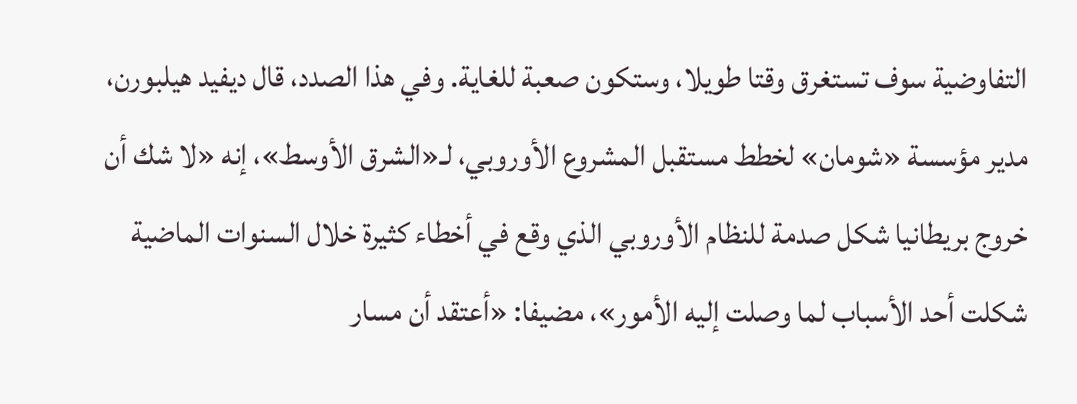التفاوضية سوف تستغرق وقتا طويلا، وستكون صعبة للغاية. وفي هذا الصدد، قال ديفيد هيلبورن، مدير مؤسسة «شومان» لخطط مستقبل المشروع الأوروبي، لـ«الشرق الأوسط»، إنه «لا شك أن خروج بريطانيا شكل صدمة للنظام الأوروبي الذي وقع في أخطاء كثيرة خلال السنوات الماضية شكلت أحد الأسباب لما وصلت إليه الأمور»، مضيفا: «أعتقد أن مسار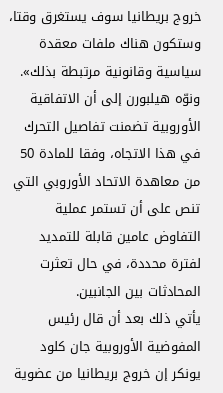خروج بريطانيا سوف يستغرق وقتا، وستكون هناك ملفات معقدة سياسية وقانونية مرتبطة بذلك».
ونوّه هيلبورن إلى أن الاتفاقية الأوروبية تضمنت تفاصيل التحرك في هذا الاتجاه، وفقا للمادة 50 من معاهدة الاتحاد الأوروبي التي تنص على أن تستمر عملية التفاوض عامين قابلة للتمديد لفترة محددة، في حال تعثرت المحادثات بين الجانبين.
يأتي ذلك بعد أن قال رئيس المفوضية الأوروبية جان كلود يونكر إن خروج بريطانيا من عضوية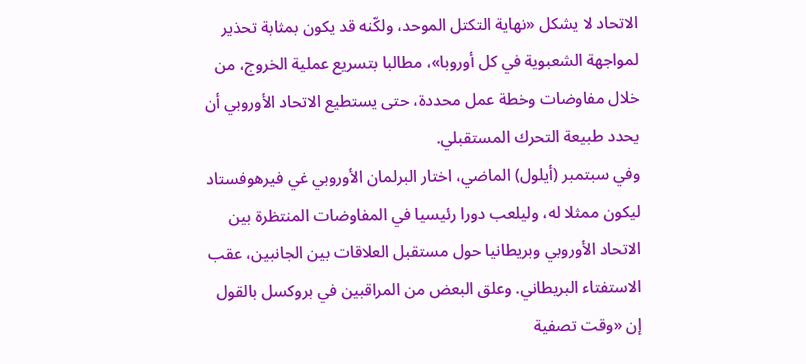الاتحاد لا يشكل «نهاية التكتل الموحد، ولكّنه قد يكون بمثابة تحذير لمواجهة الشعبوية في كل أوروبا»، مطالبا بتسريع عملية الخروج، من خلال مفاوضات وخطة عمل محددة، حتى يستطيع الاتحاد الأوروبي أن يحدد طبيعة التحرك المستقبلي.
وفي سبتمبر (أيلول) الماضي، اختار البرلمان الأوروبي غي فيرهوفستاد ليكون ممثلا له، وليلعب دورا رئيسيا في المفاوضات المنتظرة بين الاتحاد الأوروبي وبريطانيا حول مستقبل العلاقات بين الجانبين، عقب الاستفتاء البريطاني. وعلق البعض من المراقبين في بروكسل بالقول إن «وقت تصفية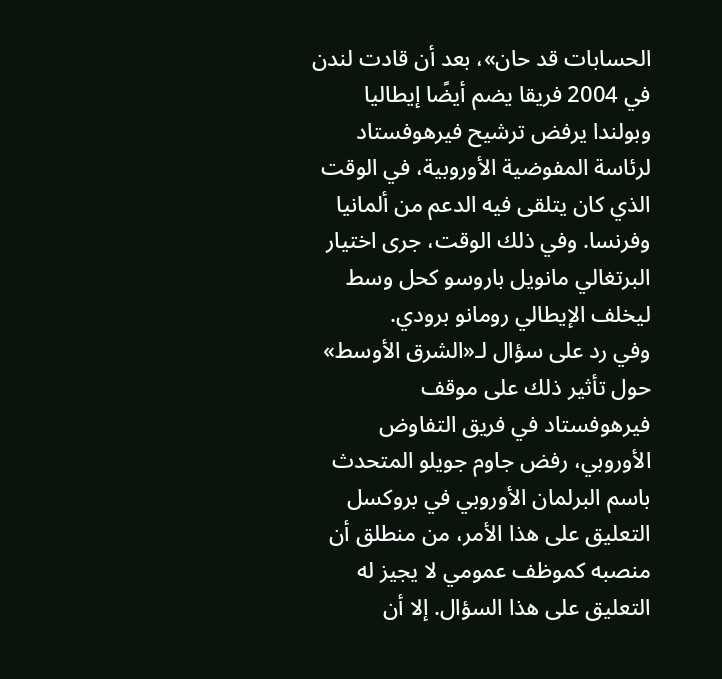الحسابات قد حان»، بعد أن قادت لندن في 2004 فريقا يضم أيضًا إيطاليا وبولندا يرفض ترشيح فيرهوفستاد لرئاسة المفوضية الأوروبية، في الوقت الذي كان يتلقى فيه الدعم من ألمانيا وفرنسا. وفي ذلك الوقت، جرى اختيار البرتغالي مانويل باروسو كحل وسط ليخلف الإيطالي رومانو برودي.
وفي رد على سؤال لـ«الشرق الأوسط» حول تأثير ذلك على موقف فيرهوفستاد في فريق التفاوض الأوروبي، رفض جاوم جويلو المتحدث باسم البرلمان الأوروبي في بروكسل التعليق على هذا الأمر، من منطلق أن منصبه كموظف عمومي لا يجيز له التعليق على هذا السؤال. إلا أن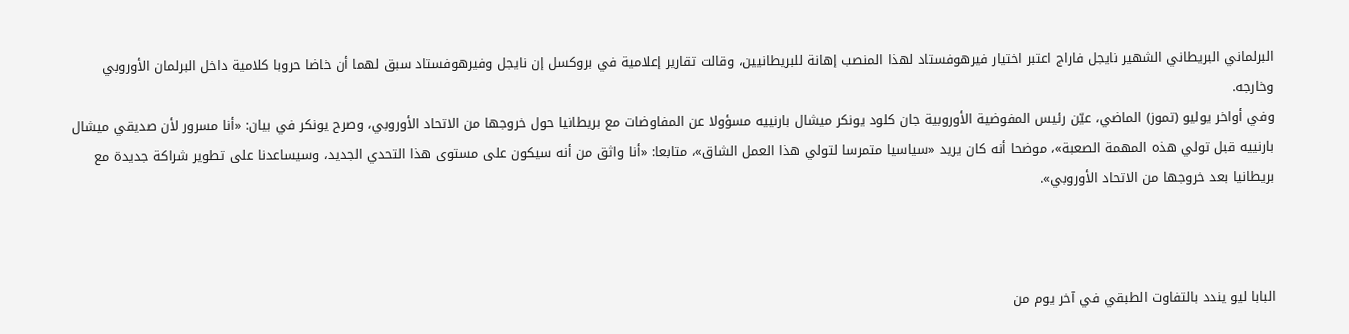البرلماني البريطاني الشهير نايجل فاراج اعتبر اختيار فيرهوفستاد لهذا المنصب إهانة للبريطانيين، وقالت تقارير إعلامية في بروكسل إن نايجل وفيرهوفستاد سبق لهما أن خاضا حروبا كلامية داخل البرلمان الأوروبي وخارجه.
وفي أواخر يوليو (تموز) الماضي، عيّن رئيس المفوضية الأوروبية جان كلود يونكر ميشال بارنييه مسؤولا عن المفاوضات مع بريطانيا حول خروجها من الاتحاد الأوروبي، وصرح يونكر في بيان: «أنا مسرور لأن صديقي ميشال بارنييه قبل تولي هذه المهمة الصعبة»، موضحا أنه كان يريد «سياسيا متمرسا لتولي هذا العمل الشاق»، متابعا: «أنا واثق من أنه سيكون على مستوى هذا التحدي الجديد، وسيساعدنا على تطوير شراكة جديدة مع بريطانيا بعد خروجها من الاتحاد الأوروبي».



البابا ليو يندد بالتفاوت الطبقي في آخر يوم من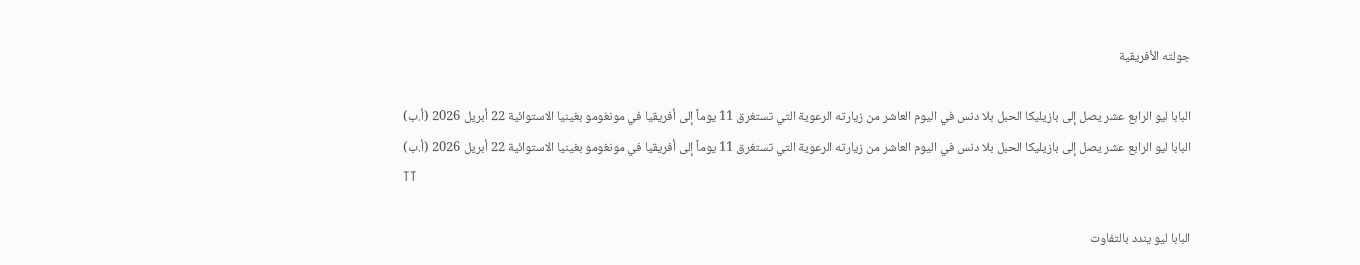جولته الأفريقية

البابا ليو الرابع عشر يصل إلى بازيليكا الحبل بلا دنس في اليوم العاشر من زيارته الرعوية التي تستغرق 11 يوماً إلى أفريقيا في مونغومو بغينيا الاستوائية 22 أبريل 2026 (أ.ب)
البابا ليو الرابع عشر يصل إلى بازيليكا الحبل بلا دنس في اليوم العاشر من زيارته الرعوية التي تستغرق 11 يوماً إلى أفريقيا في مونغومو بغينيا الاستوائية 22 أبريل 2026 (أ.ب)
TT

البابا ليو يندد بالتفاوت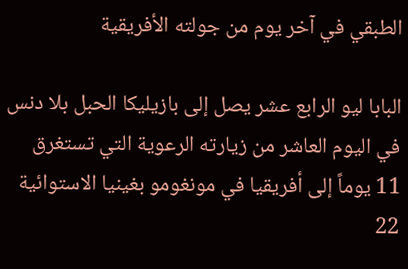الطبقي في آخر يوم من جولته الأفريقية

البابا ليو الرابع عشر يصل إلى بازيليكا الحبل بلا دنس في اليوم العاشر من زيارته الرعوية التي تستغرق 11 يوماً إلى أفريقيا في مونغومو بغينيا الاستوائية 22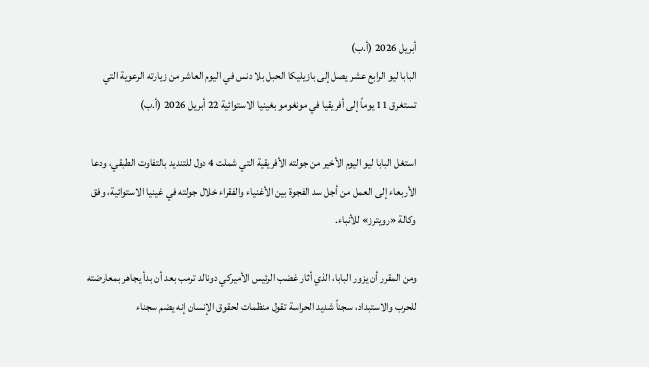أبريل 2026 (أ.ب)
البابا ليو الرابع عشر يصل إلى بازيليكا الحبل بلا دنس في اليوم العاشر من زيارته الرعوية التي تستغرق 11 يوماً إلى أفريقيا في مونغومو بغينيا الاستوائية 22 أبريل 2026 (أ.ب)

استغل البابا ليو اليوم الأخير من جولته الأفريقية التي شملت 4 دول للتنديد بالتفاوت الطبقي، ودعا الأربعاء إلى العمل من أجل سد الفجوة بين الأغنياء والفقراء خلال جولته في غينيا الاستوائية، وفق وكالة «رويترز» للأنباء.

ومن المقرر أن يزور البابا، الذي أثار غضب الرئيس الأميركي دونالد ترمب بعد أن بدأ يجاهر بمعارضته للحرب والاستبداد، سجناً شديد الحراسة تقول منظمات لحقوق الإنسان إنه يضم سجناء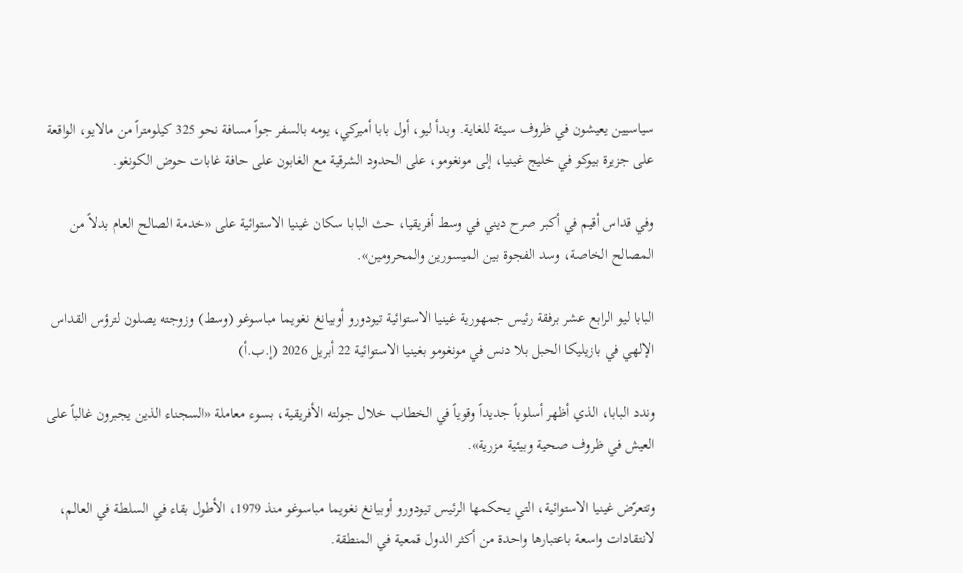سياسيين يعيشون في ظروف سيئة للغاية. وبدأ ليو، أول بابا أميركي، يومه بالسفر جواً مسافة نحو 325 كيلومتراً من مالايو، الواقعة على جزيرة بيوكو في خليج غينيا، إلى مونغومو، على الحدود الشرقية مع الغابون على حافة غابات حوض الكونغو.

وفي قداس أقيم في أكبر صرح ديني في وسط أفريقيا، حث البابا سكان غينيا الاستوائية على «خدمة الصالح العام بدلاً من المصالح الخاصة، وسد الفجوة بين الميسورين والمحرومين».

البابا ليو الرابع عشر برفقة رئيس جمهورية غينيا الاستوائية تيودورو أوبيانغ نغويما مباسوغو (وسط) وزوجته يصلون لترؤس القداس الإلهي في بازيليكا الحبل بلا دنس في مونغومو بغينيا الاستوائية 22 أبريل 2026 (إ.ب.أ)

وندد البابا، الذي أظهر أسلوباً جديداً وقوياً في الخطاب خلال جولته الأفريقية، بسوء معاملة «السجناء الذين يجبرون غالباً على العيش في ظروف صحية وبيئية مزرية».

وتتعرّض غينيا الاستوائية، التي يحكمها الرئيس تيودورو أوبيانغ نغويما مباسوغو منذ 1979، الأطول بقاء في السلطة في العالم، لانتقادات واسعة باعتبارها واحدة من أكثر الدول قمعية في المنطقة.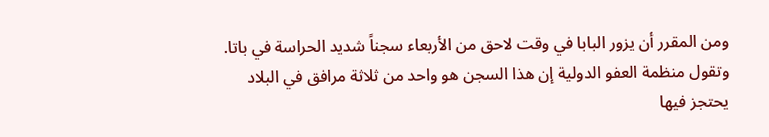ومن المقرر أن يزور البابا في وقت لاحق من الأربعاء سجناً شديد الحراسة في باتا. وتقول منظمة العفو الدولية إن هذا السجن هو واحد من ثلاثة مرافق في البلاد يحتجز فيها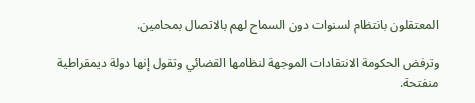المعتقلون بانتظام لسنوات دون السماح لهم بالاتصال بمحامين.

وترفض الحكومة الانتقادات الموجهة لنظامها القضائي وتقول إنها دولة ديمقراطية منفتحة.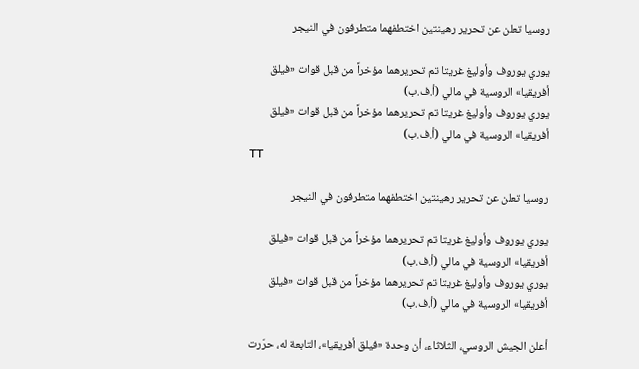روسيا تعلن عن تحرير رهينتين اختطفهما متطرفون في النيجر

يوري يوروف وأوليغ غريتا تم تحريرهما مؤخراً من قبل قوات «فيلق أفريقيا» الروسية في مالي (أ.ف.ب)
يوري يوروف وأوليغ غريتا تم تحريرهما مؤخراً من قبل قوات «فيلق أفريقيا» الروسية في مالي (أ.ف.ب)
TT

روسيا تعلن عن تحرير رهينتين اختطفهما متطرفون في النيجر

يوري يوروف وأوليغ غريتا تم تحريرهما مؤخراً من قبل قوات «فيلق أفريقيا» الروسية في مالي (أ.ف.ب)
يوري يوروف وأوليغ غريتا تم تحريرهما مؤخراً من قبل قوات «فيلق أفريقيا» الروسية في مالي (أ.ف.ب)

أعلن الجيش الروسي، الثلاثاء، أن وحدة «فيلق أفريقيا»، التابعة له، حرّرت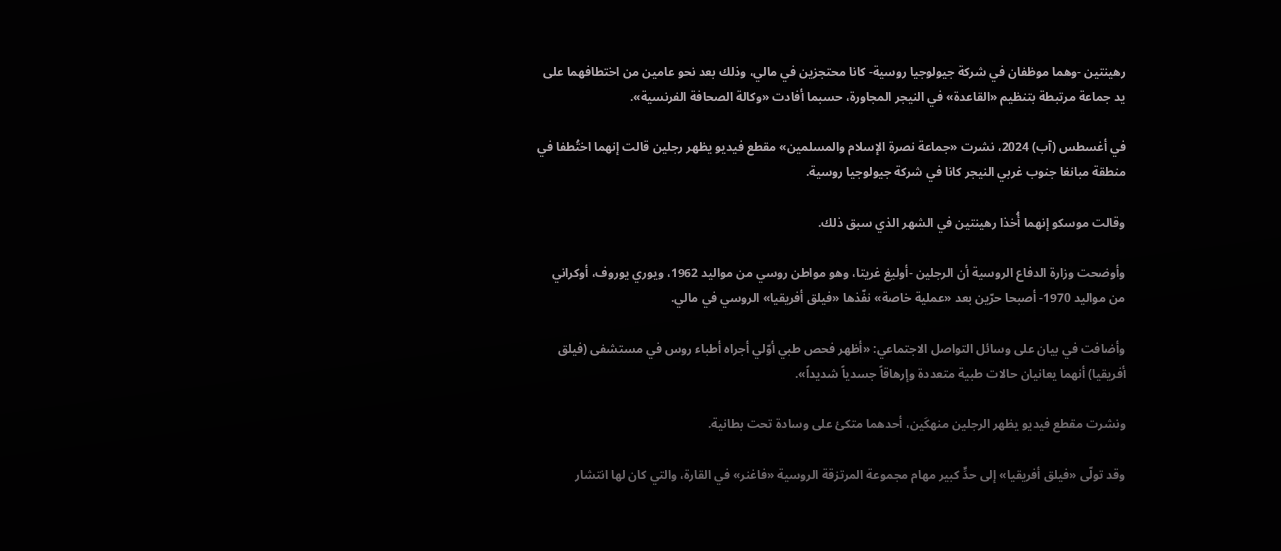رهينتين -وهما موظفان في شركة جيولوجيا روسية- كانا محتجزين في مالي، وذلك بعد نحو عامين من اختطافهما على يد جماعة مرتبطة بتنظيم «القاعدة» في النيجر المجاورة، حسبما أفادت «وكالة الصحافة الفرنسية».

في أغسطس (آب) 2024، نشرت «جماعة نصرة الإسلام والمسلمين» مقطع فيديو يظهر رجلين قالت إنهما اختُطفا في منطقة مبانغا جنوب غربي النيجر كانا في شركة جيولوجيا روسية.

وقالت موسكو إنهما أُخذا رهينتين في الشهر الذي سبق ذلك.

وأوضحت وزارة الدفاع الروسية أن الرجلين -أوليغ غريتا، وهو مواطن روسي من مواليد 1962، ويوري يوروف، أوكراني من مواليد 1970- أصبحا حرّين بعد «عملية خاصة» نفّذها «فيلق أفريقيا» الروسي في مالي.

وأضافت في بيان على وسائل التواصل الاجتماعي: «أظهر فحص طبي أوّلي أجراه أطباء روس في مستشفى (فيلق أفريقيا) أنهما يعانيان حالات طبية متعددة وإرهاقاً جسدياً شديداً».

ونشرت مقطع فيديو يظهر الرجلين منهكَين، أحدهما متكئ على وسادة تحت بطانية.

وقد تولّى «فيلق أفريقيا» إلى حدٍّ كبير مهام مجموعة المرتزقة الروسية «فاغنر» في القارة، والتي كان لها انتشار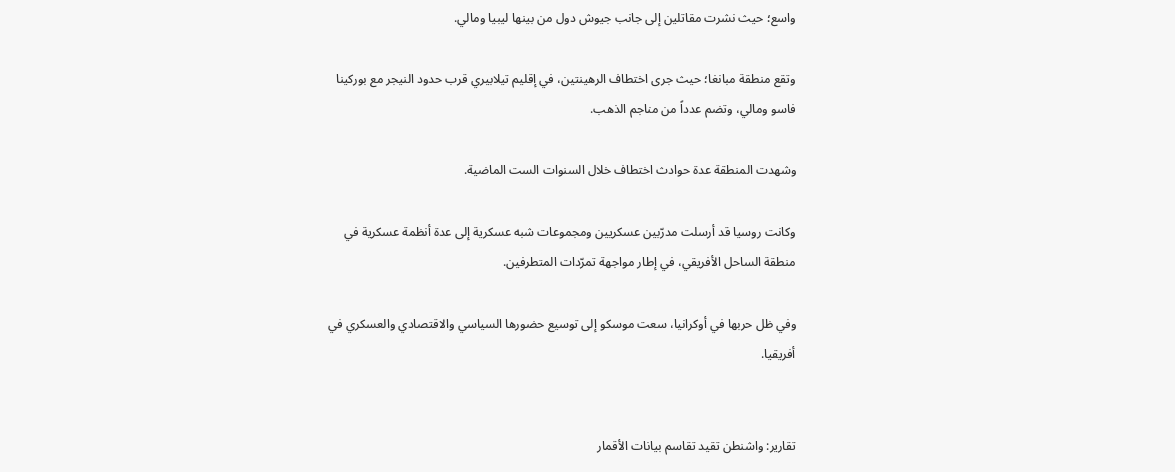واسع؛ حيث نشرت مقاتلين إلى جانب جيوش دول من بينها ليبيا ومالي.

وتقع منطقة مبانغا؛ حيث جرى اختطاف الرهينتين، في إقليم تيلابيري قرب حدود النيجر مع بوركينا فاسو ومالي، وتضم عدداً من مناجم الذهب.

وشهدت المنطقة عدة حوادث اختطاف خلال السنوات الست الماضية.

وكانت روسيا قد أرسلت مدرّبين عسكريين ومجموعات شبه عسكرية إلى عدة أنظمة عسكرية في منطقة الساحل الأفريقي، في إطار مواجهة تمرّدات المتطرفين.

وفي ظل حربها في أوكرانيا، سعت موسكو إلى توسيع حضورها السياسي والاقتصادي والعسكري في أفريقيا.


تقارير: واشنطن تقيد تقاسم بيانات الأقمار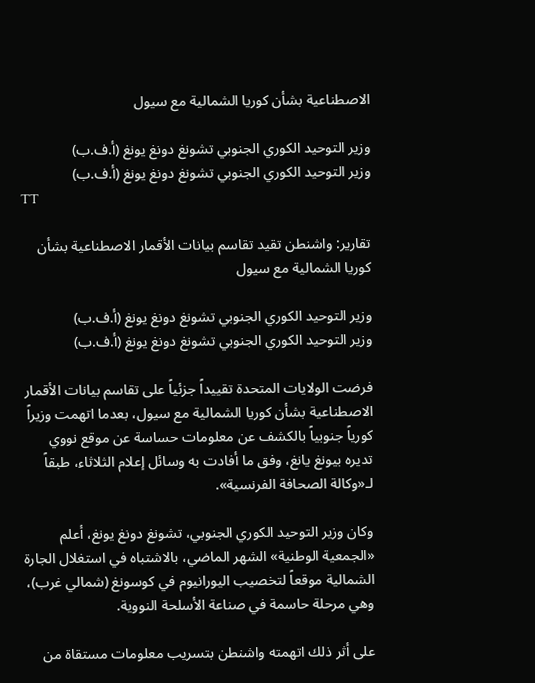الاصطناعية بشأن كوريا الشمالية مع سيول

وزير التوحيد الكوري الجنوبي تشونغ دونغ يونغ (أ.ف.ب)
وزير التوحيد الكوري الجنوبي تشونغ دونغ يونغ (أ.ف.ب)
TT

تقارير: واشنطن تقيد تقاسم بيانات الأقمار الاصطناعية بشأن كوريا الشمالية مع سيول

وزير التوحيد الكوري الجنوبي تشونغ دونغ يونغ (أ.ف.ب)
وزير التوحيد الكوري الجنوبي تشونغ دونغ يونغ (أ.ف.ب)

فرضت الولايات المتحدة تقييداً جزئياً على تقاسم بيانات الأقمار الاصطناعية بشأن كوريا الشمالية مع سيول، بعدما اتهمت وزيراً كورياً جنوبياً بالكشف عن معلومات حساسة عن موقع نووي تديره بيونغ يانغ، وفق ما أفادت به وسائل إعلام الثلاثاء، طبقاً لـ«وكالة الصحافة الفرنسية».

وكان وزير التوحيد الكوري الجنوبي، تشونغ دونغ يونغ، أعلم «الجمعية الوطنية» الشهر الماضي، بالاشتباه في استغلال الجارة الشمالية موقعاً لتخصيب اليورانيوم في كوسونغ (شمالي غرب)، وهي مرحلة حاسمة في صناعة الأسلحة النووية.

على أثر ذلك اتهمته واشنطن بتسريب معلومات مستقاة من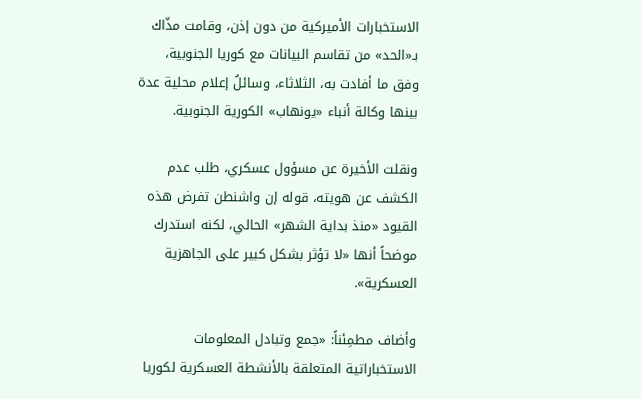الاستخبارات الأميركية من دون إذن، وقامت مذّاك بـ«الحد» من تقاسم البيانات مع كوريا الجنوبية، وفق ما أفادت به، الثلاثاء، وسائلُ إعلام محلية عدة بينها وكالة أنباء «يونهاب» الكورية الجنوبية.

ونقلت الأخيرة عن مسؤول عسكري، طلب عدم الكشف عن هويته، قوله إن واشنطن تفرض هذه القيود «منذ بداية الشهر» الحالي، لكنه استدرك موضحاً أنها «لا تؤثر بشكل كبير على الجاهزية العسكرية».

وأضاف مطمِئناً: «جمع وتبادل المعلومات الاستخباراتية المتعلقة بالأنشطة العسكرية لكوريا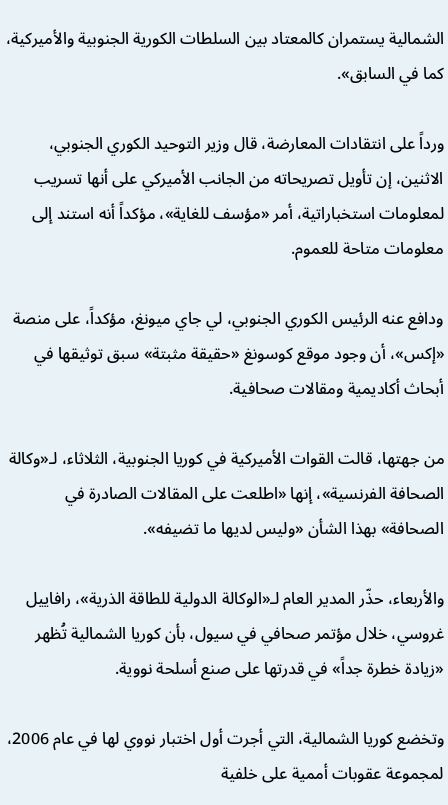الشمالية يستمران كالمعتاد بين السلطات الكورية الجنوبية والأميركية، كما في السابق».

ورداً على انتقادات المعارضة، قال وزير التوحيد الكوري الجنوبي، الاثنين، إن تأويل تصريحاته من الجانب الأميركي على أنها تسريب لمعلومات استخباراتية، أمر «مؤسف للغاية»، مؤكداً أنه استند إلى معلومات متاحة للعموم.

ودافع عنه الرئيس الكوري الجنوبي، لي جاي ميونغ، مؤكداً، على منصة «إكس»، أن وجود موقع كوسونغ «حقيقة مثبتة» سبق توثيقها في أبحاث أكاديمية ومقالات صحافية.

من جهتها، قالت القوات الأميركية في كوريا الجنوبية، الثلاثاء، لـ«وكالة الصحافة الفرنسية»، إنها «اطلعت على المقالات الصادرة في الصحافة» بهذا الشأن «وليس لديها ما تضيفه».

والأربعاء، حذّر المدير العام لـ«الوكالة الدولية للطاقة الذرية»، رافاييل غروسي، خلال مؤتمر صحافي في سيول، بأن كوريا الشمالية تُظهر «زيادة خطرة جداً» في قدرتها على صنع أسلحة نووية.

وتخضع كوريا الشمالية، التي أجرت أول اختبار نووي لها في عام 2006، لمجموعة عقوبات أممية على خلفية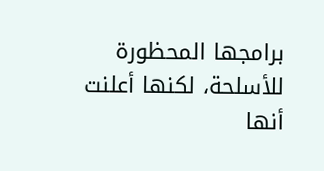برامجها المحظورة للأسلحة، لكنها أعلنت أنها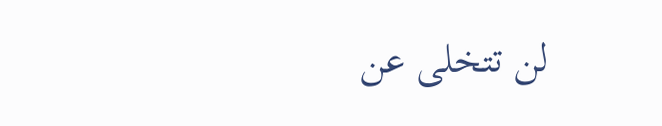لن تتخلى عن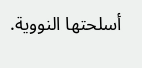أسلحتها النووية.